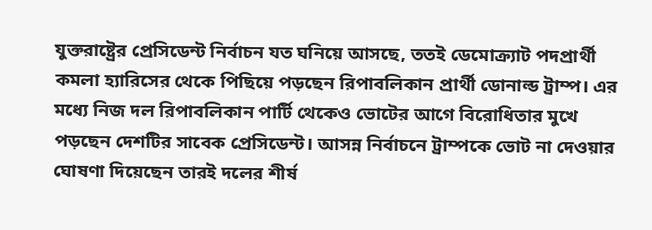যুক্তরাষ্ট্রের প্রেসিডেন্ট নির্বাচন যত ঘনিয়ে আসছে, ততই ডেমোক্র্যাট পদপ্রার্থী কমলা হ্যারিসের থেকে পিছিয়ে পড়ছেন রিপাবলিকান প্রার্থী ডোনাল্ড ট্রাম্প। এর মধ্যে নিজ দল রিপাবলিকান পার্টি থেকেও ভোটের আগে বিরোধিতার মুখে পড়ছেন দেশটির সাবেক প্রেসিডেন্ট। আসন্ন নির্বাচনে ট্রাম্পকে ভোট না দেওয়ার ঘোষণা দিয়েছেন তারই দলের শীর্ষ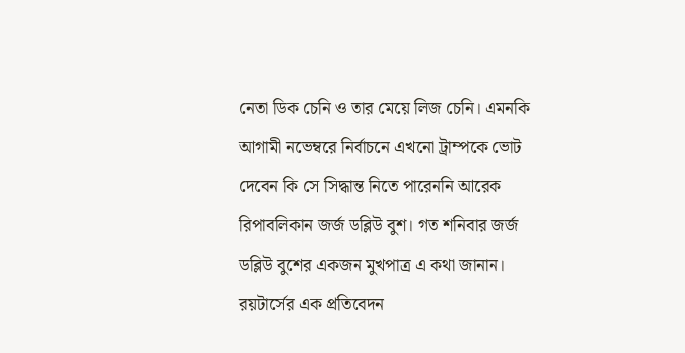নেতা ডিক চেনি ও তার মেয়ে লিজ চেনি। এমনকি আগামী নভেম্বরে নির্বাচনে এখনো ট্রাম্পকে ভোট দেবেন কি সে সিদ্ধান্ত নিতে পারেননি আরেক রিপাবলিকান জর্জ ডব্লিউ বুশ। গত শনিবার জর্জ ডব্লিউ বুশের একজন মুখপাত্র এ কথা জানান।
রয়টার্সের এক প্রতিবেদন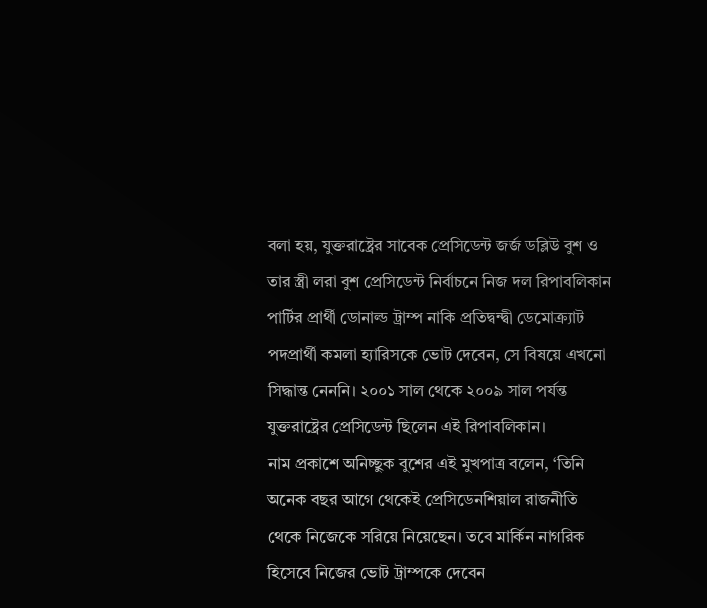বলা হয়, যুক্তরাষ্ট্রের সাবেক প্রেসিডেন্ট জর্জ ডব্লিউ বুশ ও তার স্ত্রী লরা বুশ প্রেসিডেন্ট নির্বাচনে নিজ দল রিপাবলিকান পার্টির প্রার্থী ডোনাল্ড ট্রাম্প নাকি প্রতিদ্বন্দ্বী ডেমোক্র্যাট পদপ্রার্থী কমলা হ্যারিসকে ভোট দেবেন, সে বিষয়ে এখনো সিদ্ধান্ত নেননি। ২০০১ সাল থেকে ২০০৯ সাল পর্যন্ত যুক্তরাষ্ট্রের প্রেসিডেন্ট ছিলেন এই রিপাবলিকান।
নাম প্রকাশে অনিচ্ছুক বুশের এই মুখপাত্র বলেন, ‘তিনি অনেক বছর আগে থেকেই প্রেসিডেনশিয়াল রাজনীতি থেকে নিজেকে সরিয়ে নিয়েছেন। তবে মার্কিন নাগরিক হিসেবে নিজের ভোট ট্রাম্পকে দেবেন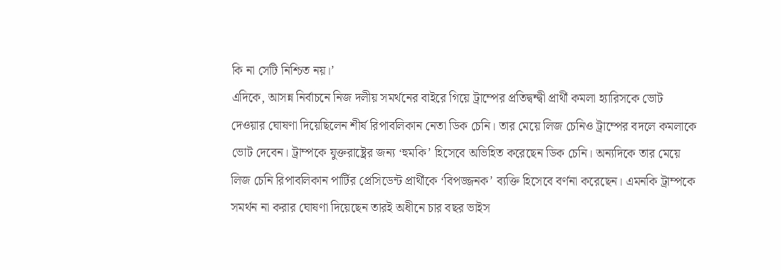কি না সেটি নিশ্চিত নয়।’
এদিকে, আসন্ন নির্বাচনে নিজ দলীয় সমর্থনের বাইরে গিয়ে ট্রাম্পের প্রতিদ্বন্দ্বী প্রার্থী কমলা হ্যারিসকে ভোট দেওয়ার ঘোষণা দিয়েছিলেন শীর্ষ রিপাবলিকান নেতা ডিক চেনি। তার মেয়ে লিজ চেনিও ট্রাম্পের বদলে কমলাকে ভোট দেবেন। ট্রাম্পকে যুক্তরাষ্ট্রের জন্য ‘হুমকি’ হিসেবে অভিহিত করেছেন ডিক চেনি। অন্যদিকে তার মেয়ে লিজ চেনি রিপাবলিকান পার্টির প্রেসিডেন্ট প্রার্থীকে ‘বিপজ্জনক’ ব্যক্তি হিসেবে বর্ণনা করেছেন। এমনকি ট্রাম্পকে সমর্থন না করার ঘোষণা দিয়েছেন তারই অধীনে চার বছর ভাইস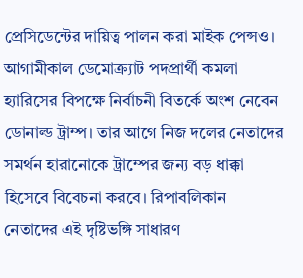প্রেসিডেন্টের দায়িত্ব পালন করা মাইক পেন্সও।
আগামীকাল ডেমোক্র্যাট পদপ্রার্থী কমলা হ্যারিসের বিপক্ষে নির্বাচনী বিতর্কে অংশ নেবেন ডোনাল্ড ট্রাম্প। তার আগে নিজ দলের নেতাদের সমর্থন হারানোকে ট্রাম্পের জন্য বড় ধাক্কা হিসেবে বিবেচনা করবে। রিপাবলিকান নেতাদের এই দৃষ্টিভঙ্গি সাধারণ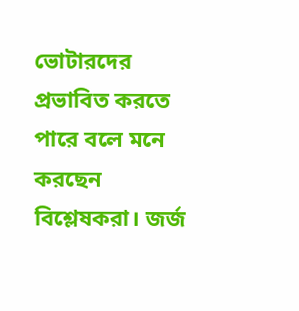ভোটারদের প্রভাবিত করতে পারে বলে মনে করছেন বিশ্লেষকরা। জর্জ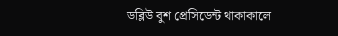ডব্লিউ বুশ প্রেসিডেন্ট থাকাকালে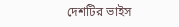দেশটির ভাইস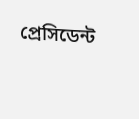প্রেসিডেন্ট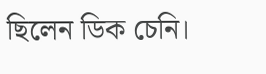ছিলেন ডিক চেনি।